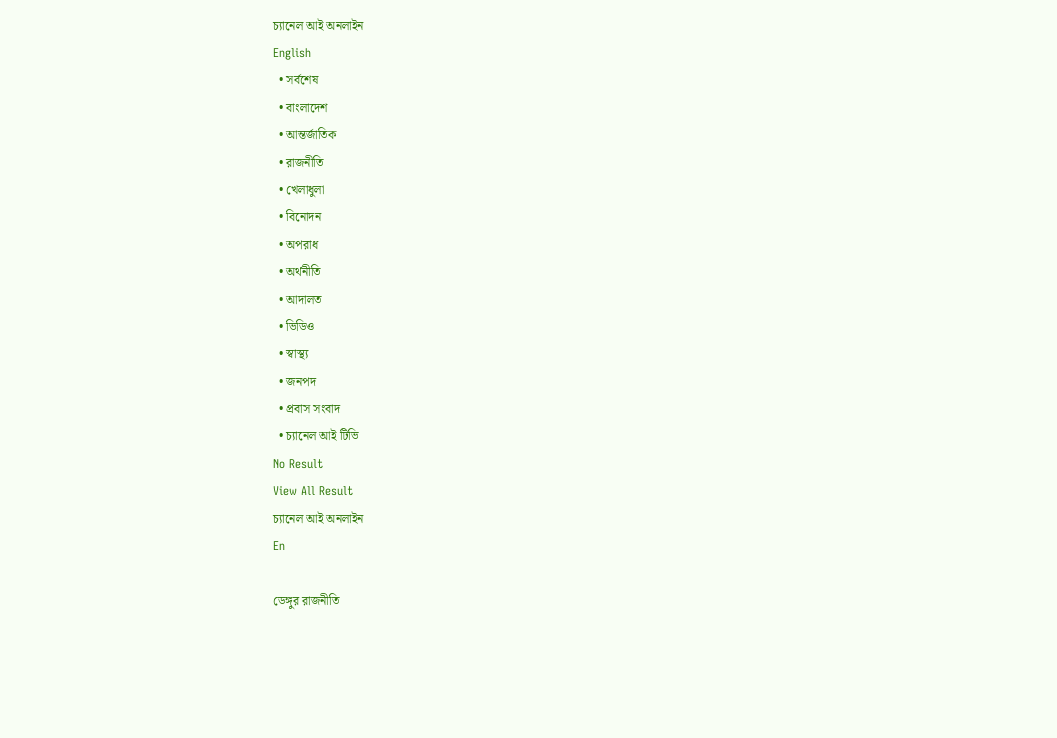চ্যানেল আই অনলাইন
English
  • সর্বশেষ
  • বাংলাদেশ
  • আন্তর্জাতিক
  • রাজনীতি
  • খেলাধুলা
  • বিনোদন
  • অপরাধ
  • অর্থনীতি
  • আদালত
  • ভিডিও
  • স্বাস্থ্য
  • জনপদ
  • প্রবাস সংবাদ
  • চ্যানেল আই টিভি
No Result
View All Result
চ্যানেল আই অনলাইন
En

ডেঙ্গুর রাজনীতি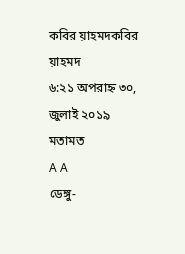কবির য়াহমদকবির য়াহমদ
৬:২১ অপরাহ্ন ৩০, জুলাই ২০১৯
মতামত
A A
ডেঙ্গু-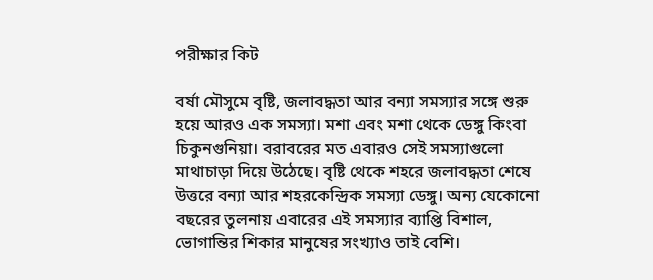পরীক্ষার কিট

বর্ষা মৌসুমে বৃষ্টি, জলাবদ্ধতা আর বন্যা সমস্যার সঙ্গে শুরু হয়ে আরও এক সমস্যা। মশা এবং মশা থেকে ডেঙ্গু কিংবা চিকুনগুনিয়া। বরাবরের মত এবারও সেই সমস্যাগুলো মাথাচাড়া দিয়ে উঠেছে। বৃষ্টি থেকে শহরে জলাবদ্ধতা শেষে উত্তরে বন্যা আর শহরকেন্দ্রিক সমস্যা ডেঙ্গু। অন্য যেকোনো বছরের তুলনায় এবারের এই সমস্যার ব্যাপ্তি বিশাল, ভোগান্তির শিকার মানুষের সংখ্যাও তাই বেশি।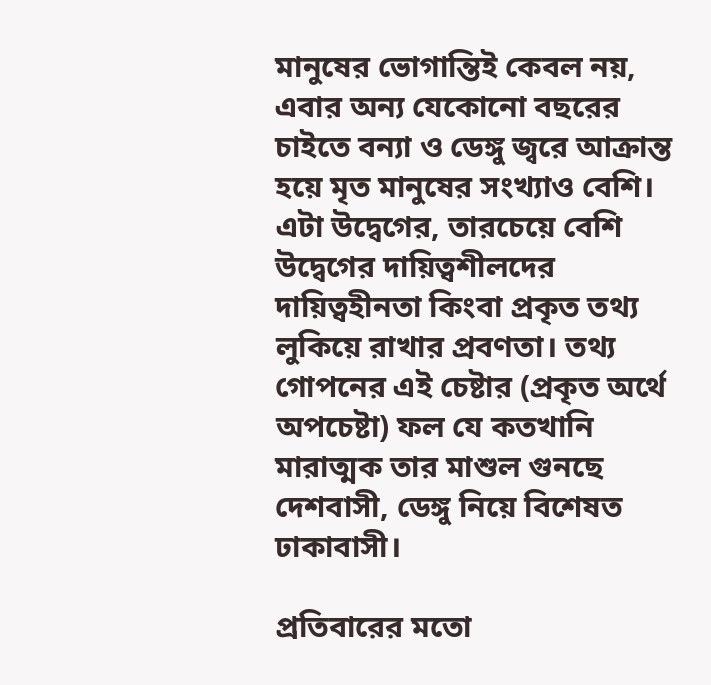মানুষের ভোগান্তিই কেবল নয়, এবার অন্য যেকোনো বছরের চাইতে বন্যা ও ডেঙ্গু জ্বরে আক্রান্ত হয়ে মৃত মানুষের সংখ্যাও বেশি। এটা উদ্বেগের, তারচেয়ে বেশি উদ্বেগের দায়িত্বশীলদের দায়িত্বহীনতা কিংবা প্রকৃত তথ্য লুকিয়ে রাখার প্রবণতা। তথ্য গোপনের এই চেষ্টার (প্রকৃত অর্থে অপচেষ্টা) ফল যে কতখানি মারাত্মক তার মাশুল গুনছে দেশবাসী, ডেঙ্গু নিয়ে বিশেষত ঢাকাবাসী।

প্রতিবারের মতো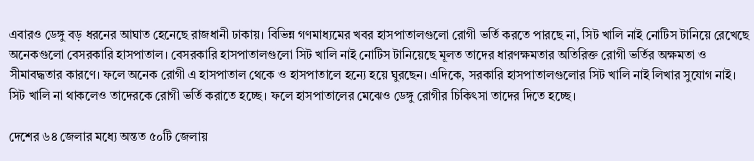এবারও ডেঙ্গু বড় ধরনের আঘাত হেনেছে রাজধানী ঢাকায়। বিভিন্ন গণমাধ্যমের খবর হাসপাতালগুলো রোগী ভর্তি করতে পারছে না, সিট খালি নাই নোটিস টানিয়ে রেখেছে অনেকগুলো বেসরকারি হাসপাতাল। বেসরকারি হাসপাতালগুলো সিট খালি নাই নোটিস টানিয়েছে মূলত তাদের ধারণক্ষমতার অতিরিক্ত রোগী ভর্তির অক্ষমতা ও সীমাবদ্ধতার কারণে। ফলে অনেক রোগী এ হাসপাতাল থেকে ও হাসপাতালে হন্যে হয়ে ঘুরছেন। এদিকে, সরকারি হাসপাতালগুলোর সিট খালি নাই লিখার সুযোগ নাই। সিট খালি না থাকলেও তাদেরকে রোগী ভর্তি করাতে হচ্ছে। ফলে হাসপাতালের মেঝেও ডেঙ্গু রোগীর চিকিৎসা তাদের দিতে হচ্ছে।

দেশের ৬৪ জেলার মধ্যে অন্তত ৫০টি জেলায়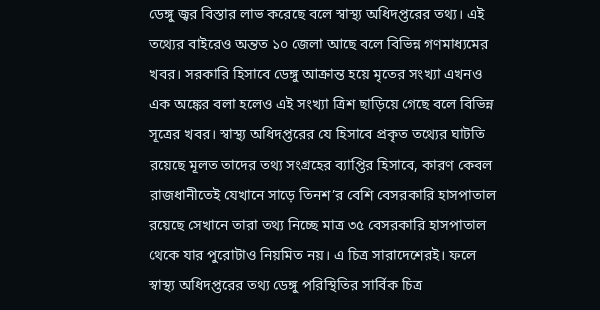ডেঙ্গু জ্বর বিস্তার লাভ করেছে বলে স্বাস্থ্য অধিদপ্তরের তথ্য। এই তথ্যের বাইরেও অন্তত ১০ জেলা আছে বলে বিভিন্ন গণমাধ্যমের খবর। সরকারি হিসাবে ডেঙ্গু আক্রান্ত হয়ে মৃতের সংখ্যা এখনও এক অঙ্কের বলা হলেও এই সংখ্যা ত্রিশ ছাড়িয়ে গেছে বলে বিভিন্ন সূত্রের খবর। স্বাস্থ্য অধিদপ্তরের যে হিসাবে প্রকৃত তথ্যের ঘাটতি রয়েছে মূলত তাদের তথ্য সংগ্রহের ব্যাপ্তির হিসাবে, কারণ কেবল রাজধানীতেই যেখানে সাড়ে তিনশ’র বেশি বেসরকারি হাসপাতাল রয়েছে সেখানে তারা তথ্য নিচ্ছে মাত্র ৩৫ বেসরকারি হাসপাতাল থেকে যার পুরোটাও নিয়মিত নয়। এ চিত্র সারাদেশেরই। ফলে স্বাস্থ্য অধিদপ্তরের তথ্য ডেঙ্গু পরিস্থিতির সার্বিক চিত্র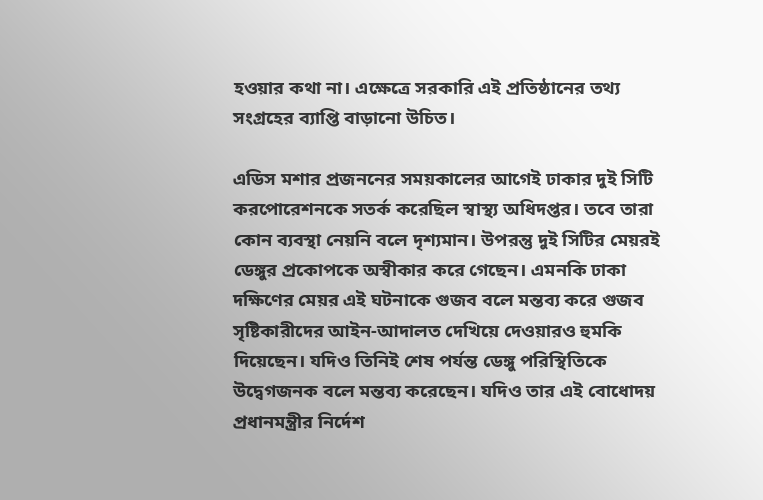হওয়ার কথা না। এক্ষেত্রে সরকারি এই প্রতিষ্ঠানের তথ্য সংগ্রহের ব্যাপ্তি বাড়ানো উচিত।

এডিস মশার প্রজননের সময়কালের আগেই ঢাকার দুই সিটি করপোরেশনকে সতর্ক করেছিল স্বাস্থ্য অধিদপ্তর। তবে তারা কোন ব্যবস্থা নেয়নি বলে দৃশ্যমান। উপরন্তু দুই সিটির মেয়রই ডেঙ্গুর প্রকোপকে অস্বীকার করে গেছেন। এমনকি ঢাকা দক্ষিণের মেয়র এই ঘটনাকে গুজব বলে মন্তব্য করে গুজব সৃষ্টিকারীদের আইন-আদালত দেখিয়ে দেওয়ারও হুমকি দিয়েছেন। যদিও তিনিই শেষ পর্যন্ত ডেঙ্গু পরিস্থিতিকে উদ্বেগজনক বলে মন্তব্য করেছেন। যদিও তার এই বোধোদয় প্রধানমন্ত্রীর নির্দেশ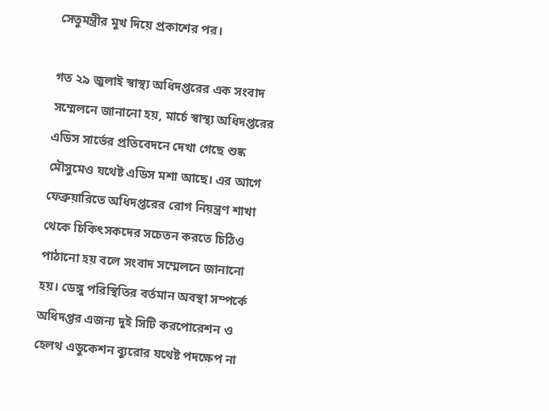সেতুমন্ত্রীর মুখ দিয়ে প্রকাশের পর।

গত ২৯ জুলাই স্বাস্থ্য অধিদপ্তরের এক সংবাদ সম্মেলনে জানানো হয়, মার্চে স্বাস্থ্য অধিদপ্তরের এডিস সার্ভের প্রতিবেদনে দেখা গেছে শুষ্ক মৌসুমেও যথেষ্ট এডিস মশা আছে। এর আগে ফেব্রুয়ারিতে অধিদপ্তরের রোগ নিয়ন্ত্রণ শাখা থেকে চিকিৎসকদের সচেতন করতে চিঠিও পাঠানো হয় বলে সংবাদ সম্মেলনে জানানো হয়। ডেঙ্গু পরিস্থিতির বর্তমান অবস্থা সম্পর্কে অধিদপ্তর এজন্য দুই সিটি করপোরেশন ও হেলথ এডুকেশন ব্যুরোর যথেষ্ট পদক্ষেপ না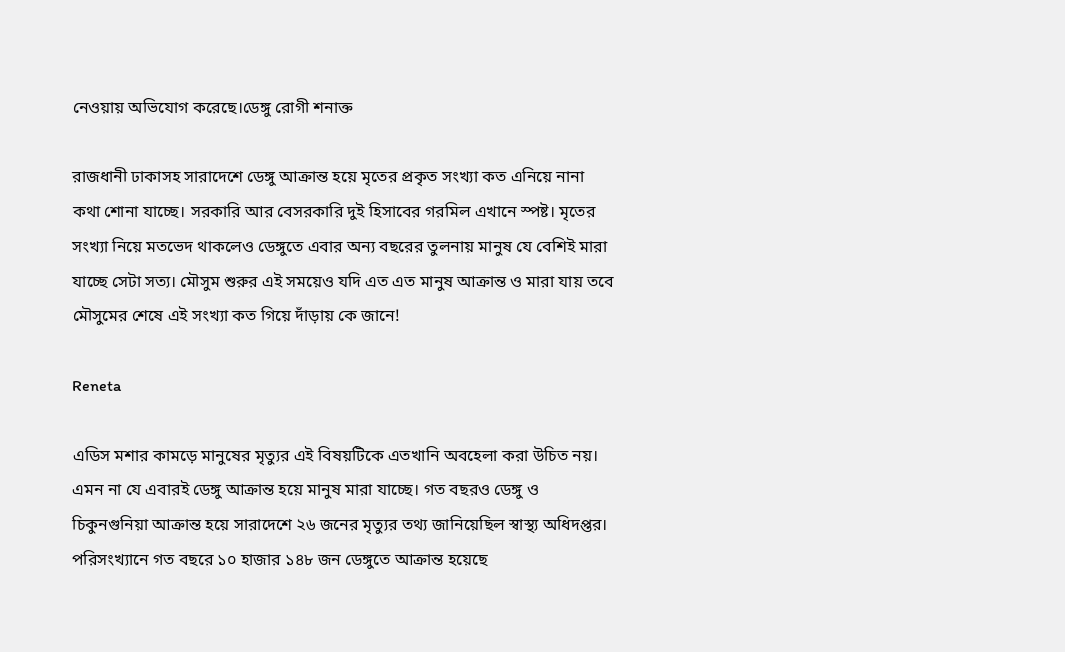নেওয়ায় অভিযোগ করেছে।ডেঙ্গু রোগী শনাক্ত

রাজধানী ঢাকাসহ সারাদেশে ডেঙ্গু আক্রান্ত হয়ে মৃতের প্রকৃত সংখ্যা কত এনিয়ে নানা কথা শোনা যাচ্ছে। সরকারি আর বেসরকারি দুই হিসাবের গরমিল এখানে স্পষ্ট। মৃতের সংখ্যা নিয়ে মতভেদ থাকলেও ডেঙ্গুতে এবার অন্য বছরের তুলনায় মানুষ যে বেশিই মারা যাচ্ছে সেটা সত্য। মৌসুম শুরুর এই সময়েও যদি এত এত মানুষ আক্রান্ত ও মারা যায় তবে মৌসুমের শেষে এই সংখ্যা কত গিয়ে দাঁড়ায় কে জানে!

Reneta

এডিস মশার কামড়ে মানুষের মৃত্যুর এই বিষয়টিকে এতখানি অবহেলা করা উচিত নয়। এমন না যে এবারই ডেঙ্গু আক্রান্ত হয়ে মানুষ মারা যাচ্ছে। গত বছরও ডেঙ্গু ও চিকুনগুনিয়া আক্রান্ত হয়ে সারাদেশে ২৬ জনের মৃত্যুর তথ্য জানিয়েছিল স্বাস্থ্য অধিদপ্তর। পরিসংখ্যানে গত বছরে ১০ হাজার ১৪৮ জন ডেঙ্গুতে আক্রান্ত হয়েছে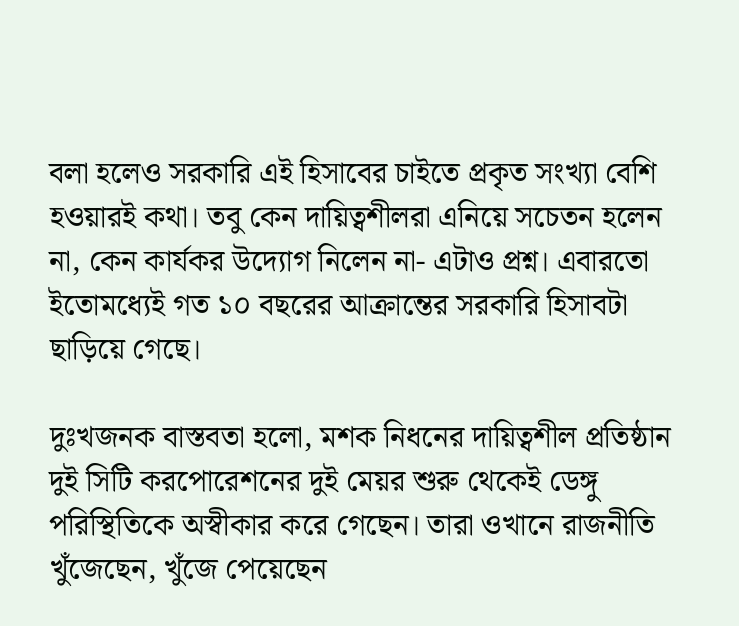বলা হলেও সরকারি এই হিসাবের চাইতে প্রকৃত সংখ্যা বেশি হওয়ারই কথা। তবু কেন দায়িত্বশীলরা এনিয়ে সচেতন হলেন না, কেন কার্যকর উদ্যোগ নিলেন না- এটাও প্রশ্ন। এবারতো ইতোমধ্যেই গত ১০ বছরের আক্রান্তের সরকারি হিসাবটা ছাড়িয়ে গেছে।

দুঃখজনক বাস্তবতা হলো, মশক নিধনের দায়িত্বশীল প্রতিষ্ঠান দুই সিটি করপোরেশনের দুই মেয়র শুরু থেকেই ডেঙ্গু পরিস্থিতিকে অস্বীকার করে গেছেন। তারা ওখানে রাজনীতি খুঁজেছেন, খুঁজে পেয়েছেন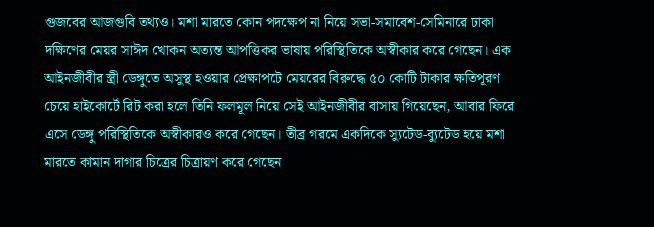গুজবের আজগুবি তথ্যও। মশা মারতে কোন পদক্ষেপ না নিয়ে সভা-সমাবেশ-সেমিনারে ঢাকা দক্ষিণের মেয়র সাঈদ খোকন অত্যন্ত আপত্তিকর ভাষায় পরিস্থিতিকে অস্বীকার করে গেছেন। এক আইনজীবীর স্ত্রী ডেঙ্গুতে অসুস্থ হওয়ার প্রেক্ষাপটে মেয়রের বিরুদ্ধে ৫০ কোটি টাকার ক্ষতিপূরণ চেয়ে হাইকোর্টে রিট করা হলে তিনি ফলমূল নিয়ে সেই আইনজীবীর বাসায় গিয়েছেন, আবার ফিরে এসে ডেঙ্গু পরিস্থিতিকে অস্বীকারও করে গেছেন। তীব্র গরমে একদিকে স্যুটেড-ব্যুটেড হয়ে মশা মারতে কামান দাগার চিত্রের চিত্রায়ণ করে গেছেন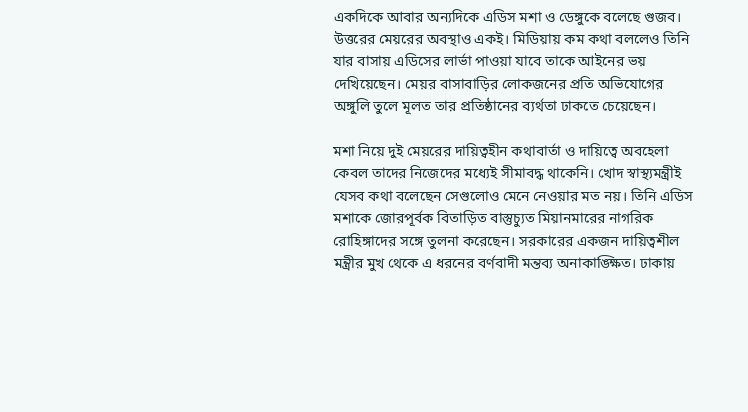একদিকে আবার অন্যদিকে এডিস মশা ও ডেঙ্গুকে বলেছে গুজব। উত্তরের মেয়রের অবস্থাও একই। মিডিয়ায় কম কথা বললেও তিনি যার বাসায় এডিসের লার্ভা পাওয়া যাবে তাকে আইনের ভয় দেখিয়েছেন। মেয়র বাসাবাড়ির লোকজনের প্রতি অভিযোগের অঙ্গুলি তুলে মূলত তার প্রতিষ্ঠানের ব্যর্থতা ঢাকতে চেয়েছেন।

মশা নিয়ে দুই মেয়রের দায়িত্বহীন কথাবার্তা ও দায়িত্বে অবহেলা কেবল তাদের নিজেদের মধ্যেই সীমাবদ্ধ থাকেনি। খোদ স্বাস্থ্যমন্ত্রীই যেসব কথা বলেছেন সেগুলোও মেনে নেওয়ার মত নয়। তিনি এডিস মশাকে জোরপূর্বক বিতাড়িত বাস্তুচ্যুত মিয়ানমারের নাগরিক রোহিঙ্গাদের সঙ্গে তুলনা করেছেন। সরকারের একজন দায়িত্বশীল মন্ত্রীর মুখ থেকে এ ধরনের বর্ণবাদী মন্তব্য অনাকাঙ্ক্ষিত। ঢাকায়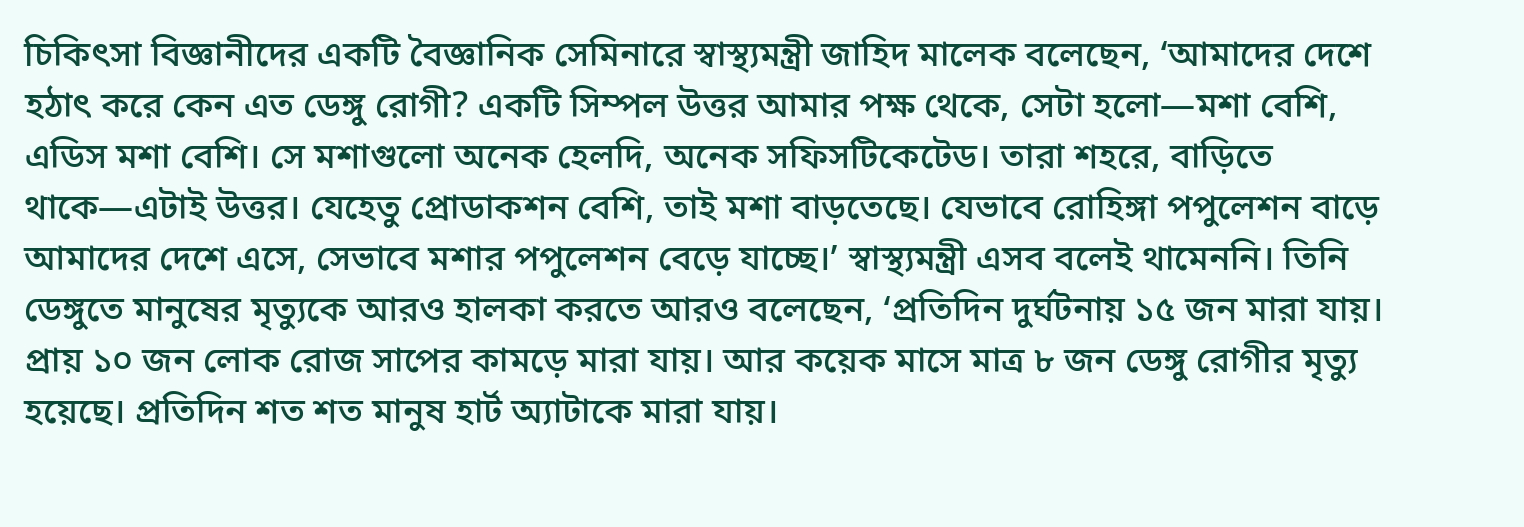চিকিৎসা বিজ্ঞানীদের একটি বৈজ্ঞানিক সেমিনারে স্বাস্থ্যমন্ত্রী জাহিদ মালেক বলেছেন, ‘আমাদের দেশে হঠাৎ করে কেন এত ডেঙ্গু রোগী? একটি সিম্পল উত্তর আমার পক্ষ থেকে, সেটা হলো—মশা বেশি, এডিস মশা বেশি। সে মশাগুলো অনেক হেলদি, অনেক সফিসটিকেটেড। তারা শহরে, বাড়িতে থাকে—এটাই উত্তর। যেহেতু প্রোডাকশন বেশি, তাই মশা বাড়তেছে। যেভাবে রোহিঙ্গা পপুলেশন বাড়ে আমাদের দেশে এসে, সেভাবে মশার পপুলেশন বেড়ে যাচ্ছে।’ স্বাস্থ্যমন্ত্রী এসব বলেই থামেননি। তিনি ডেঙ্গুতে মানুষের মৃত্যুকে আরও হালকা করতে আরও বলেছেন, ‘প্রতিদিন দুর্ঘটনায় ১৫ জন মারা যায়। প্রায় ১০ জন লোক রোজ সাপের কামড়ে মারা যায়। আর কয়েক মাসে মাত্র ৮ জন ডেঙ্গু রোগীর মৃত্যু হয়েছে। প্রতিদিন শত শত মানুষ হার্ট অ্যাটাকে মারা যায়।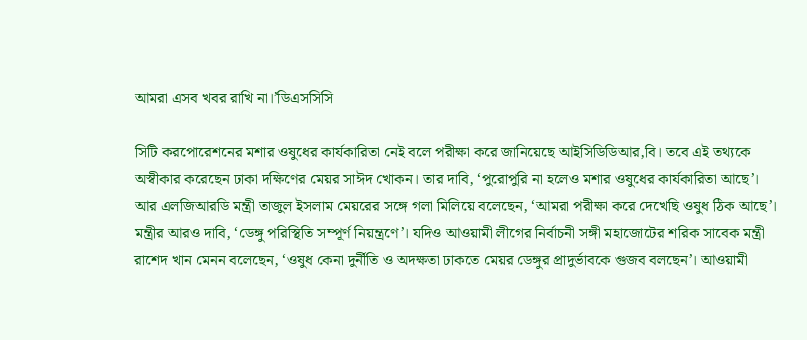আমরা এসব খবর রাখি না।’ডিএসসিসি

সিটি করপোরেশনের মশার ওষুধের কার্যকারিতা নেই বলে পরীক্ষা করে জানিয়েছে আইসিডিডিআর,বি। তবে এই তথ্যকে অস্বীকার করেছেন ঢাকা দক্ষিণের মেয়র সাঈদ খোকন। তার দাবি, ‘পুরোপুরি না হলেও মশার ওষুধের কার্যকারিতা আছে’। আর এলজিআরডি মন্ত্রী তাজুল ইসলাম মেয়রের সঙ্গে গলা মিলিয়ে বলেছেন, ‘আমরা পরীক্ষা করে দেখেছি ওষুধ ঠিক আছে’। মন্ত্রীর আরও দাবি, ‘ডেঙ্গু পরিস্থিতি সম্পূর্ণ নিয়ন্ত্রণে’। যদিও আওয়ামী লীগের নির্বাচনী সঙ্গী মহাজোটের শরিক সাবেক মন্ত্রী রাশেদ খান মেনন বলেছেন, ‘ওষুধ কেনা দুর্নীতি ও অদক্ষতা ঢাকতে মেয়র ডেঙ্গুর প্রাদুর্ভাবকে গুজব বলছেন’। আওয়ামী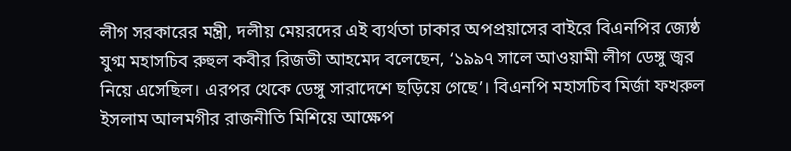লীগ সরকারের মন্ত্রী, দলীয় মেয়রদের এই ব্যর্থতা ঢাকার অপপ্রয়াসের বাইরে বিএনপির জ্যেষ্ঠ যুগ্ম মহাসচিব রুহুল কবীর রিজভী আহমেদ বলেছেন, ‘১৯৯৭ সালে আওয়ামী লীগ ডেঙ্গু জ্বর নিয়ে এসেছিল। এরপর থেকে ডেঙ্গু সারাদেশে ছড়িয়ে গেছে’। বিএনপি মহাসচিব মির্জা ফখরুল ইসলাম আলমগীর রাজনীতি মিশিয়ে আক্ষেপ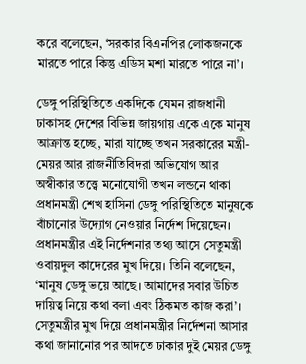করে বলেছেন, ‘সরকার বিএনপির লোকজনকে মারতে পারে কিন্তু এডিস মশা মারতে পারে না’।

ডেঙ্গু পরিস্থিতিতে একদিকে যেমন রাজধানী ঢাকাসহ দেশের বিভিন্ন জায়গায় একে একে মানুষ আক্রান্ত হচ্ছে, মারা যাচ্ছে তখন সরকারের মন্ত্রী-মেয়র আর রাজনীতিবিদরা অভিযোগ আর অস্বীকার তত্ত্বে মনোযোগী তখন লন্ডনে থাকা প্রধানমন্ত্রী শেখ হাসিনা ডেঙ্গু পরিস্থিতিতে মানুষকে বাঁচানোর উদ্যোগ নেওয়ার নির্দেশ দিয়েছেন। প্রধানমন্ত্রীর এই নির্দেশনার তথ্য আসে সেতুমন্ত্রী ওবায়দুল কাদেরের মুখ দিয়ে। তিনি বলেছেন, ‘মানুষ ডেঙ্গু ভয়ে আছে। আমাদের সবার উচিত দায়িত্ব নিয়ে কথা বলা এবং ঠিকমত কাজ করা’। সেতুমন্ত্রীর মুখ দিয়ে প্রধানমন্ত্রীর নির্দেশনা আসার কথা জানানোর পর আদতে ঢাকার দুই মেয়র ডেঙ্গু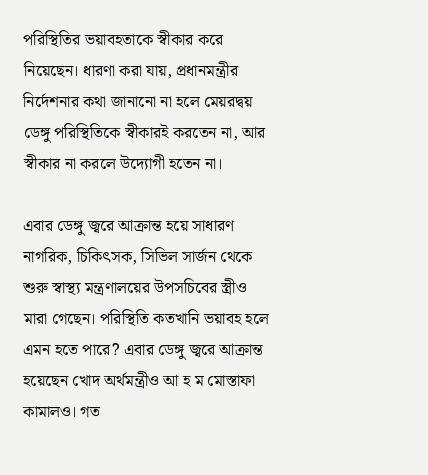পরিস্থিতির ভয়াবহতাকে স্বীকার করে নিয়েছেন। ধারণা করা যায়, প্রধানমন্ত্রীর নির্দেশনার কথা জানানো না হলে মেয়রদ্বয় ডেঙ্গু পরিস্থিতিকে স্বীকারই করতেন না, আর স্বীকার না করলে উদ্যোগী হতেন না।

এবার ডেঙ্গু জ্বরে আক্রান্ত হয়ে সাধারণ নাগরিক, চিকিৎসক, সিভিল সার্জন থেকে শুরু স্বাস্থ্য মন্ত্রণালয়ের উপসচিবের স্ত্রীও মারা গেছেন। পরিস্থিতি কতখানি ভয়াবহ হলে এমন হতে পারে? এবার ডেঙ্গু জ্বরে আক্রান্ত হয়েছেন খোদ অর্থমন্ত্রীও আ হ ম মোস্তাফা কামালও। গত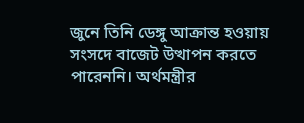জুনে তিনি ডেঙ্গু আক্রান্ত হওয়ায় সংসদে বাজেট উত্থাপন করতে পারেননি। অর্থমন্ত্রীর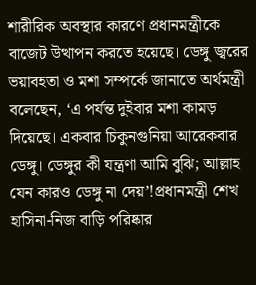শারীরিক অবস্থার কারণে প্রধানমন্ত্রীকে বাজেট উত্থাপন করতে হয়েছে। ডেঙ্গু জ্বরের ভয়াবহতা ও মশা সম্পর্কে জানাতে অর্থমন্ত্রী বলেছেন, ‘এ পর্যন্ত দুইবার মশা কামড় দিয়েছে। একবার চিকুনগুনিয়া আরেকবার ডেঙ্গু। ডেঙ্গুর কী যন্ত্রণা আমি বুঝি; আল্লাহ যেন কারও ডেঙ্গু না দেয়’!প্রধানমন্ত্রী শেখ হাসিনা-নিজ বাড়ি পরিষ্কার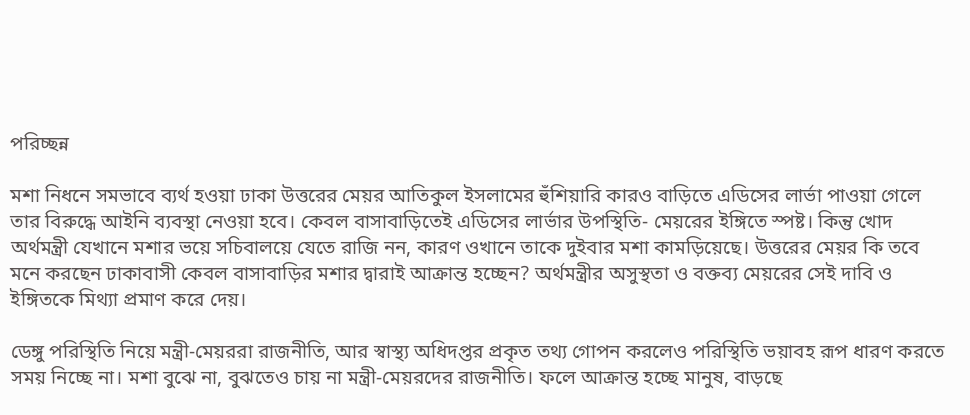পরিচ্ছন্ন

মশা নিধনে সমভাবে ব্যর্থ হওয়া ঢাকা উত্তরের মেয়র আতিকুল ইসলামের হুঁশিয়ারি কারও বাড়িতে এডিসের লার্ভা পাওয়া গেলে তার বিরুদ্ধে আইনি ব্যবস্থা নেওয়া হবে। কেবল বাসাবাড়িতেই এডিসের লার্ভার উপস্থিতি- মেয়রের ইঙ্গিতে স্পষ্ট। কিন্তু খোদ অর্থমন্ত্রী যেখানে মশার ভয়ে সচিবালয়ে যেতে রাজি নন, কারণ ওখানে তাকে দুইবার মশা কামড়িয়েছে। উত্তরের মেয়র কি তবে মনে করছেন ঢাকাবাসী কেবল বাসাবাড়ির মশার দ্বারাই আক্রান্ত হচ্ছেন? অর্থমন্ত্রীর অসুস্থতা ও বক্তব্য মেয়রের সেই দাবি ও ইঙ্গিতকে মিথ্যা প্রমাণ করে দেয়।

ডেঙ্গু পরিস্থিতি নিয়ে মন্ত্রী-মেয়ররা রাজনীতি, আর স্বাস্থ্য অধিদপ্তর প্রকৃত তথ্য গোপন করলেও পরিস্থিতি ভয়াবহ রূপ ধারণ করতে সময় নিচ্ছে না। মশা বুঝে না, বুঝতেও চায় না মন্ত্রী-মেয়রদের রাজনীতি। ফলে আক্রান্ত হচ্ছে মানুষ, বাড়ছে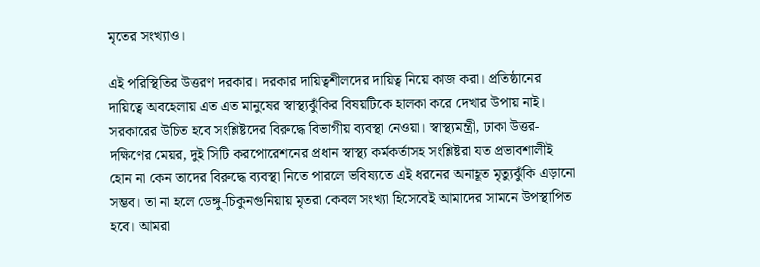মৃতের সংখ্যাও।

এই পরিস্থিতির উত্তরণ দরকার। দরকার দায়িত্বশীলদের দায়িত্ব নিয়ে কাজ করা। প্রতিষ্ঠানের দায়িত্বে অবহেলায় এত এত মানুষের স্বাস্থ্যঝুঁকির বিষয়টিকে হালকা করে দেখার উপায় নাই। সরকারের উচিত হবে সংশ্লিষ্টদের বিরুদ্ধে বিভাগীয় ব্যবস্থা নেওয়া। স্বাস্থ্যমন্ত্রী, ঢাকা উত্তর-দক্ষিণের মেয়র, দুই সিটি করপোরেশনের প্রধান স্বাস্থ্য কর্মকর্তাসহ সংশ্লিষ্টরা যত প্রভাবশালীই হোন না কেন তাদের বিরুদ্ধে ব্যবস্থা নিতে পারলে ভবিষ্যতে এই ধরনের অনাহূত মৃত্যুঝুঁকি এড়ানো সম্ভব। তা না হলে ডেঙ্গু-চিকুনগুনিয়ায় মৃতরা কেবল সংখ্যা হিসেবেই আমাদের সামনে উপস্থাপিত হবে। আমরা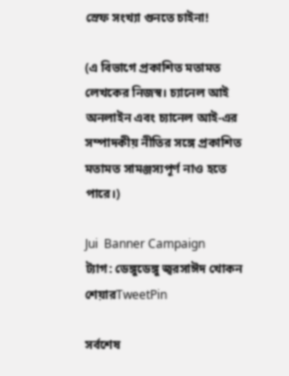স্রেফ সংখ্যা গুনতে চাইনা!

(এ বিভাগে প্রকাশিত মতামত লেখকের নিজস্ব। চ্যানেল আই অনলাইন এবং চ্যানেল আই-এর সম্পাদকীয় নীতির সঙ্গে প্রকাশিত মতামত সামঞ্জস্যপূর্ণ নাও হতে পারে।)

Jui  Banner Campaign
ট্যাগ: ডেঙ্গুডেঙ্গু জ্বরসাঈদ খোকন
শেয়ারTweetPin

সর্বশেষ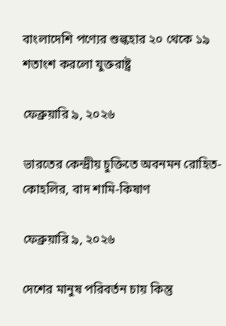বাংলাদেশি পণ্যের শুল্কহার ২০ থেকে ১৯ শতাংশ করলো যুক্তরাষ্ট্র

ফেব্রুয়ারি ৯, ২০২৬

ভারতের কেন্দ্রীয় চুক্তিতে অবনমন রোহিত-কোহলির, বাদ শামি-কিষাণ

ফেব্রুয়ারি ৯, ২০২৬

দেশের মানুষ পরিবর্তন চায় কিন্তু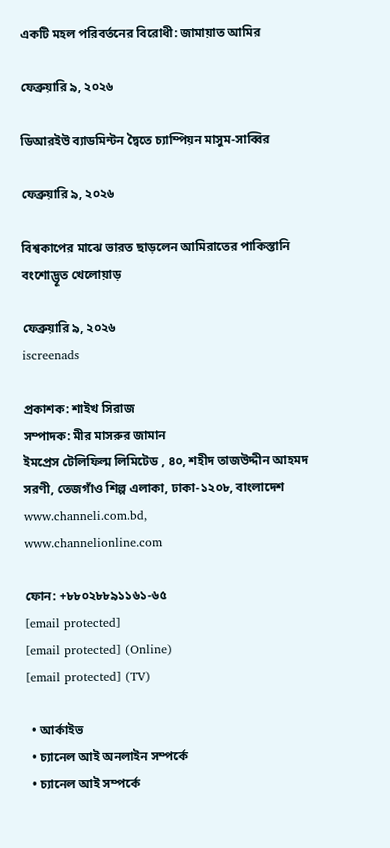একটি মহল পরিবর্তনের বিরোধী: জামায়াত আমির

ফেব্রুয়ারি ৯, ২০২৬

ডিআরইউ ব্যাডমিন্টন দ্বৈতে চ্যাম্পিয়ন মাসুম-সাব্বির

ফেব্রুয়ারি ৯, ২০২৬

বিশ্বকাপের মাঝে ভারত ছাড়লেন আমিরাতের পাকিস্তানি বংশোদ্ভূত খেলোয়াড়

ফেব্রুয়ারি ৯, ২০২৬
iscreenads

প্রকাশক: শাইখ সিরাজ
সম্পাদক: মীর মাসরুর জামান
ইমপ্রেস টেলিফিল্ম লিমিটেড , ৪০, শহীদ তাজউদ্দীন আহমদ সরণী, তেজগাঁও শিল্প এলাকা, ঢাকা-১২০৮, বাংলাদেশ
www.channeli.com.bd,
www.channelionline.com

ফোন: +৮৮০২৮৮৯১১৬১-৬৫
[email protected]
[email protected] (Online)
[email protected] (TV)

  • আর্কাইভ
  • চ্যানেল আই অনলাইন সম্পর্কে
  • চ্যানেল আই সম্পর্কে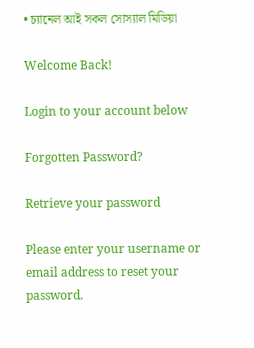• চ্যানেল আই সকল সোস্যাল মিডিয়া

Welcome Back!

Login to your account below

Forgotten Password?

Retrieve your password

Please enter your username or email address to reset your password.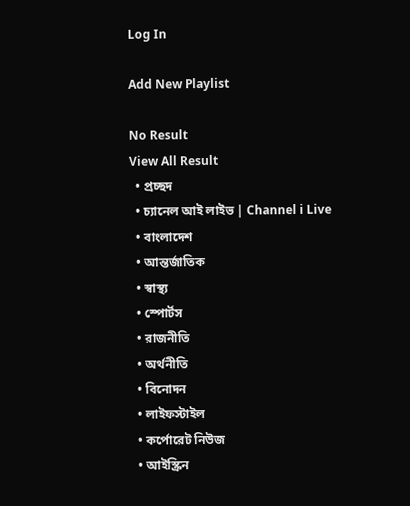Log In

Add New Playlist

No Result
View All Result
  • প্রচ্ছদ
  • চ্যানেল আই লাইভ | Channel i Live
  • বাংলাদেশ
  • আন্তর্জাতিক
  • স্বাস্থ্য
  • স্পোর্টস
  • রাজনীতি
  • অর্থনীতি
  • বিনোদন
  • লাইফস্টাইল
  • কর্পোরেট নিউজ
  • আইস্ক্রিন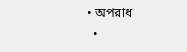• অপরাধ
  •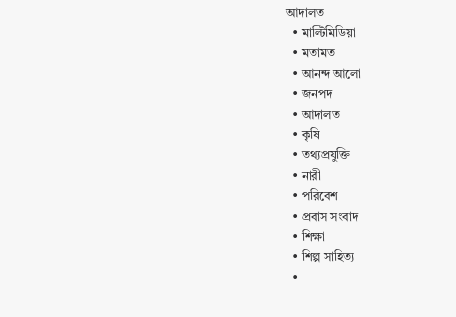আদালত
  • মাল্টিমিডিয়া
  • মতামত
  • আনন্দ আলো
  • জনপদ
  • আদালত
  • কৃষি
  • তথ্যপ্রযুক্তি
  • নারী
  • পরিবেশ
  • প্রবাস সংবাদ
  • শিক্ষা
  • শিল্প সাহিত্য
  •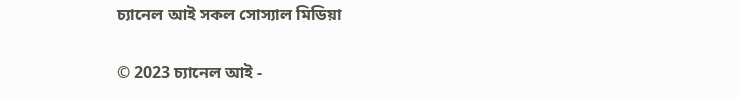চ্যানেল আই সকল সোস্যাল মিডিয়া

© 2023 চ্যানেল আই -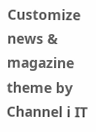Customize news & magazine theme by Channel i IT